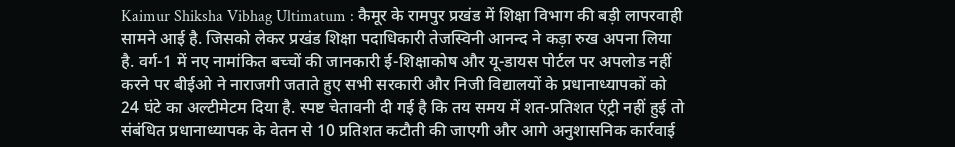Kaimur Shiksha Vibhag Ultimatum : कैमूर के रामपुर प्रखंड में शिक्षा विभाग की बड़ी लापरवाही सामने आई है. जिसको लेकर प्रखंड शिक्षा पदाधिकारी तेजस्विनी आनन्द ने कड़ा रुख अपना लिया है. वर्ग-1 में नए नामांकित बच्चों की जानकारी ई-शिक्षाकोष और यू-डायस पोर्टल पर अपलोड नहीं करने पर बीईओ ने नाराजगी जताते हुए सभी सरकारी और निजी विद्यालयों के प्रधानाध्यापकों को 24 घंटे का अल्टीमेटम दिया है. स्पष्ट चेतावनी दी गई है कि तय समय में शत-प्रतिशत एंट्री नहीं हुई तो संबंधित प्रधानाध्यापक के वेतन से 10 प्रतिशत कटौती की जाएगी और आगे अनुशासनिक कार्रवाई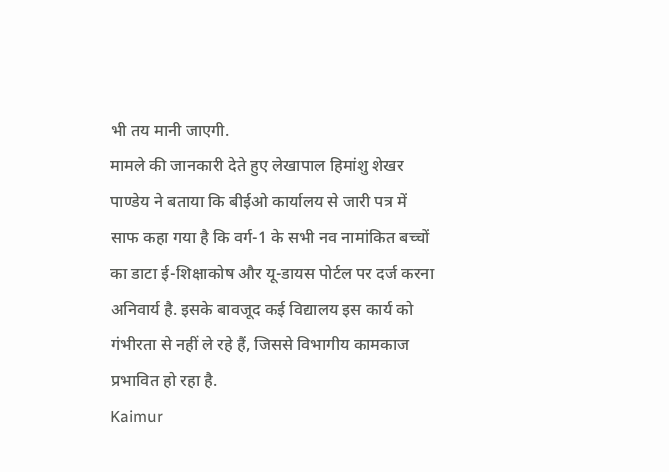भी तय मानी जाएगी.
मामले की जानकारी देते हुए लेखापाल हिमांशु शेखर पाण्डेय ने बताया कि बीईओ कार्यालय से जारी पत्र में साफ कहा गया है कि वर्ग-1 के सभी नव नामांकित बच्चों का डाटा ई-शिक्षाकोष और यू-डायस पोर्टल पर दर्ज करना अनिवार्य है. इसके बावजूद कई विद्यालय इस कार्य को गंभीरता से नहीं ले रहे हैं, जिससे विभागीय कामकाज प्रभावित हो रहा है.
Kaimur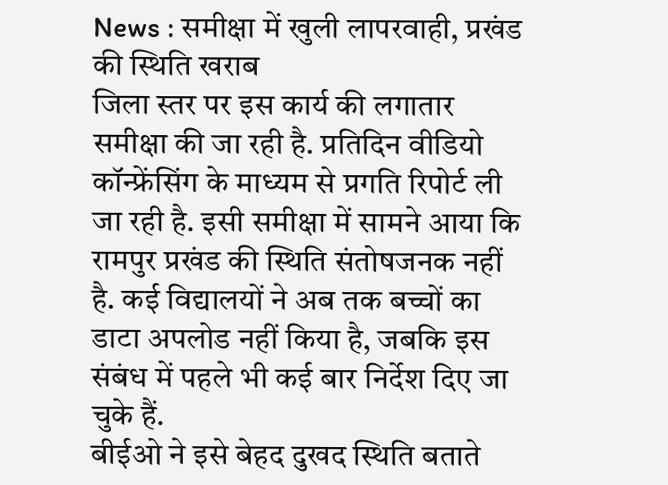News : समीक्षा में खुली लापरवाही, प्रखंड की स्थिति खराब
जिला स्तर पर इस कार्य की लगातार समीक्षा की जा रही है. प्रतिदिन वीडियो कॉन्फ्रेंसिंग के माध्यम से प्रगति रिपोर्ट ली जा रही है. इसी समीक्षा में सामने आया कि रामपुर प्रखंड की स्थिति संतोषजनक नहीं है. कई विद्यालयों ने अब तक बच्चों का डाटा अपलोड नहीं किया है, जबकि इस संबंध में पहले भी कई बार निर्देश दिए जा चुके हैं.
बीईओ ने इसे बेहद दुखद स्थिति बताते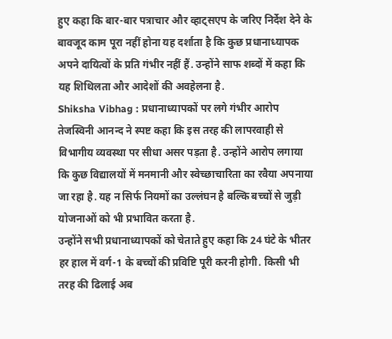हुए कहा कि बार-बार पत्राचार और व्हाट्सएप के जरिए निर्देश देने के बावजूद काम पूरा नहीं होना यह दर्शाता है कि कुछ प्रधानाध्यापक अपने दायित्वों के प्रति गंभीर नहीं हैं. उन्होंने साफ शब्दों में कहा कि यह शिथिलता और आदेशों की अवहेलना है.
Shiksha Vibhag : प्रधानाध्यापकों पर लगे गंभीर आरोप
तेजस्विनी आनन्द ने स्पष्ट कहा कि इस तरह की लापरवाही से विभागीय व्यवस्था पर सीधा असर पड़ता है. उन्होंने आरोप लगाया कि कुछ विद्यालयों में मनमानी और स्वेच्छाचारिता का रवैया अपनाया जा रहा है. यह न सिर्फ नियमों का उल्लंघन है बल्कि बच्चों से जुड़ी योजनाओं को भी प्रभावित करता है.
उन्होंने सभी प्रधानाध्यापकों को चेताते हुए कहा कि 24 घंटे के भीतर हर हाल में वर्ग-1 के बच्चों की प्रविष्टि पूरी करनी होगी. किसी भी तरह की ढिलाई अब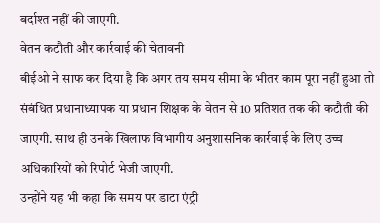बर्दाश्त नहीं की जाएगी.
वेतन कटौती और कार्रवाई की चेतावनी
बीईओ ने साफ कर दिया है कि अगर तय समय सीमा के भीतर काम पूरा नहीं हुआ तो संबंधित प्रधानाध्यापक या प्रधान शिक्षक के वेतन से 10 प्रतिशत तक की कटौती की जाएगी. साथ ही उनके खिलाफ विभागीय अनुशासनिक कार्रवाई के लिए उच्च अधिकारियों को रिपोर्ट भेजी जाएगी.
उन्होंने यह भी कहा कि समय पर डाटा एंट्री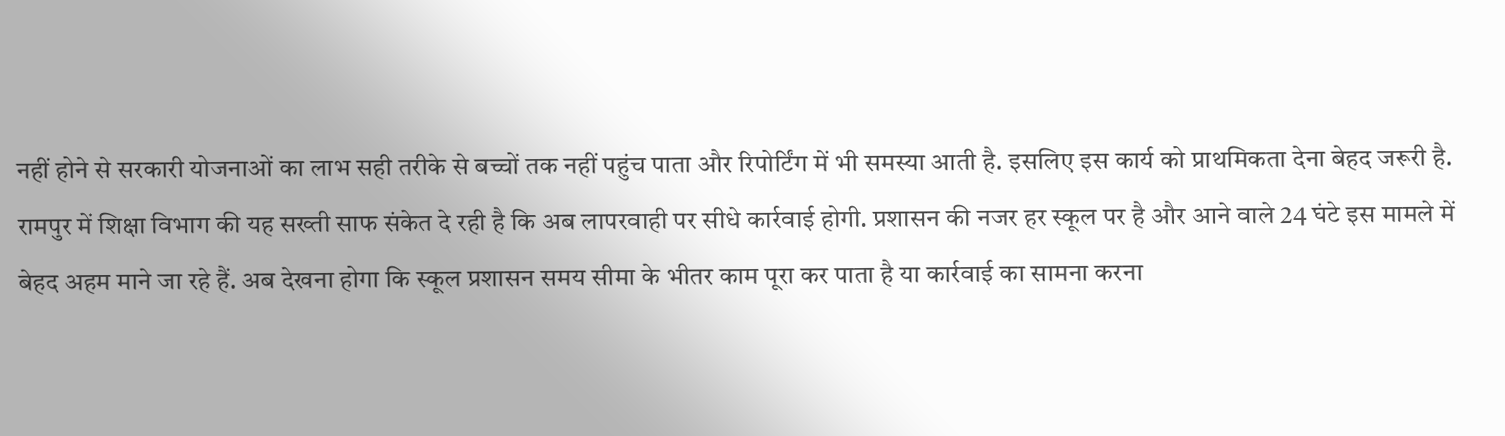नहीं होने से सरकारी योजनाओं का लाभ सही तरीके से बच्चों तक नहीं पहुंच पाता और रिपोर्टिंग में भी समस्या आती है. इसलिए इस कार्य को प्राथमिकता देना बेहद जरूरी है.
रामपुर में शिक्षा विभाग की यह सख्ती साफ संकेत दे रही है कि अब लापरवाही पर सीधे कार्रवाई होगी. प्रशासन की नजर हर स्कूल पर है और आने वाले 24 घंटे इस मामले में बेहद अहम माने जा रहे हैं. अब देखना होगा कि स्कूल प्रशासन समय सीमा के भीतर काम पूरा कर पाता है या कार्रवाई का सामना करना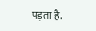पड़ता है.